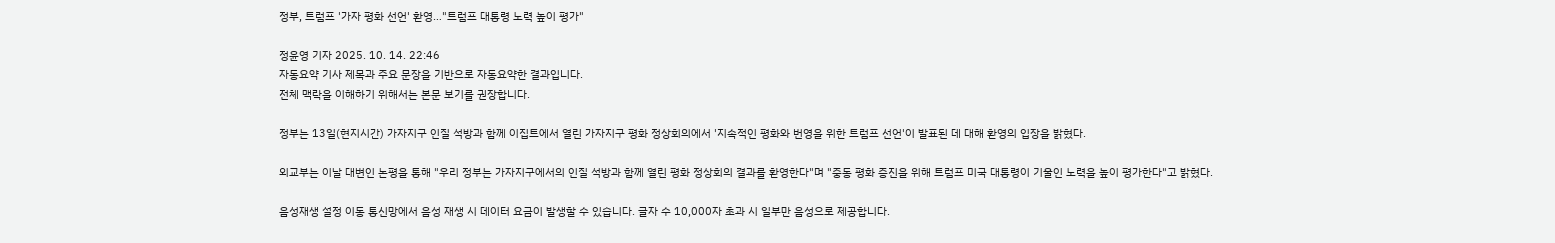정부, 트럼프 '가자 평화 선언' 환영…"트럼프 대통령 노력 높이 평가"

정윤영 기자 2025. 10. 14. 22:46
자동요약 기사 제목과 주요 문장을 기반으로 자동요약한 결과입니다.
전체 맥락을 이해하기 위해서는 본문 보기를 권장합니다.

정부는 13일(현지시간) 가자지구 인질 석방과 함께 이집트에서 열린 가자지구 평화 정상회의에서 '지속적인 평화와 번영을 위한 트럼프 선언'이 발표된 데 대해 환영의 입장을 밝혔다.

외교부는 이날 대변인 논평을 통해 "우리 정부는 가자지구에서의 인질 석방과 함께 열린 평화 정상회의 결과를 환영한다"며 "중동 평화 증진을 위해 트럼프 미국 대통령이 기울인 노력을 높이 평가한다"고 밝혔다.

음성재생 설정 이동 통신망에서 음성 재생 시 데이터 요금이 발생할 수 있습니다. 글자 수 10,000자 초과 시 일부만 음성으로 제공합니다.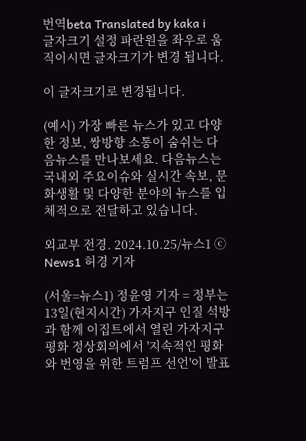번역beta Translated by kaka i
글자크기 설정 파란원을 좌우로 움직이시면 글자크기가 변경 됩니다.

이 글자크기로 변경됩니다.

(예시) 가장 빠른 뉴스가 있고 다양한 정보, 쌍방향 소통이 숨쉬는 다음뉴스를 만나보세요. 다음뉴스는 국내외 주요이슈와 실시간 속보, 문화생활 및 다양한 분야의 뉴스를 입체적으로 전달하고 있습니다.

외교부 전경. 2024.10.25/뉴스1 ⓒ News1 허경 기자

(서울=뉴스1) 정윤영 기자 = 정부는 13일(현지시간) 가자지구 인질 석방과 함께 이집트에서 열린 가자지구 평화 정상회의에서 '지속적인 평화와 번영을 위한 트럼프 선언'이 발표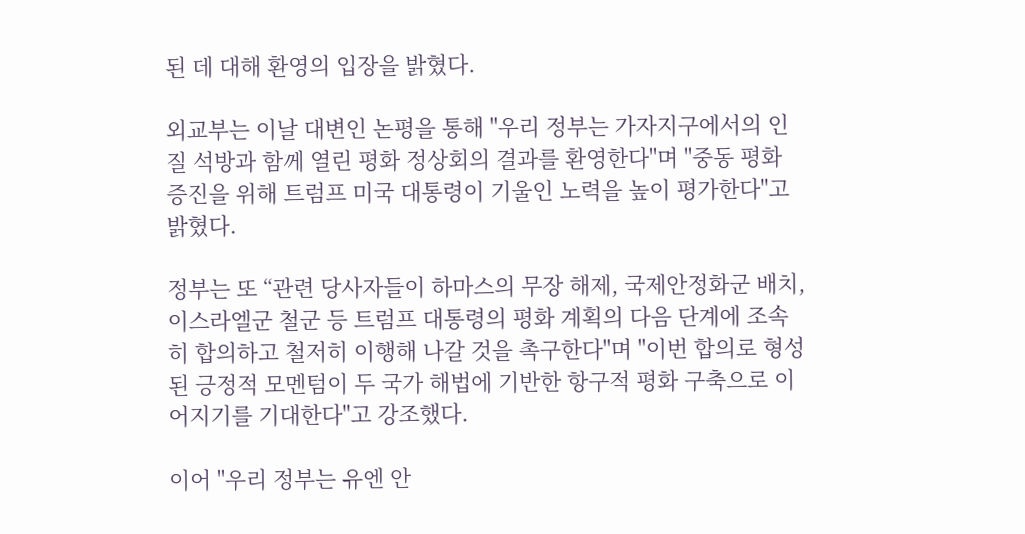된 데 대해 환영의 입장을 밝혔다.

외교부는 이날 대변인 논평을 통해 "우리 정부는 가자지구에서의 인질 석방과 함께 열린 평화 정상회의 결과를 환영한다"며 "중동 평화 증진을 위해 트럼프 미국 대통령이 기울인 노력을 높이 평가한다"고 밝혔다.

정부는 또 “관련 당사자들이 하마스의 무장 해제, 국제안정화군 배치, 이스라엘군 철군 등 트럼프 대통령의 평화 계획의 다음 단계에 조속히 합의하고 철저히 이행해 나갈 것을 촉구한다"며 "이번 합의로 형성된 긍정적 모멘텀이 두 국가 해법에 기반한 항구적 평화 구축으로 이어지기를 기대한다"고 강조했다.

이어 "우리 정부는 유엔 안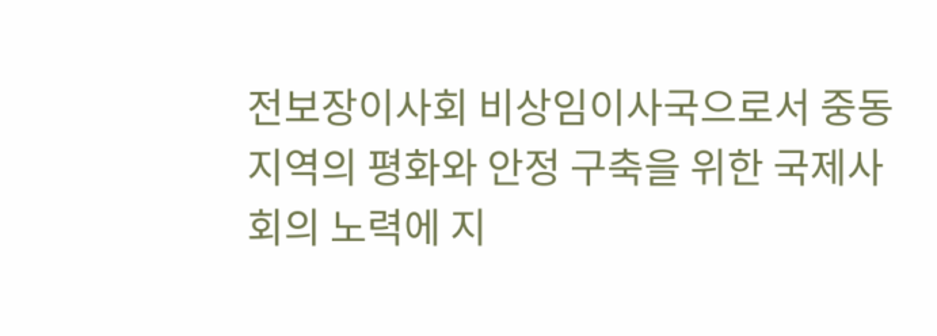전보장이사회 비상임이사국으로서 중동 지역의 평화와 안정 구축을 위한 국제사회의 노력에 지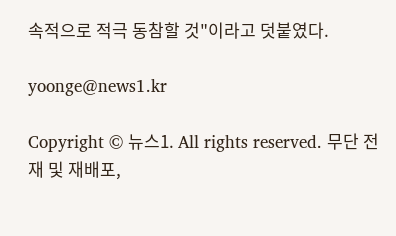속적으로 적극 동참할 것"이라고 덧붙였다.

yoonge@news1.kr

Copyright © 뉴스1. All rights reserved. 무단 전재 및 재배포,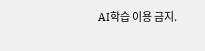AI학습 이용 금지.